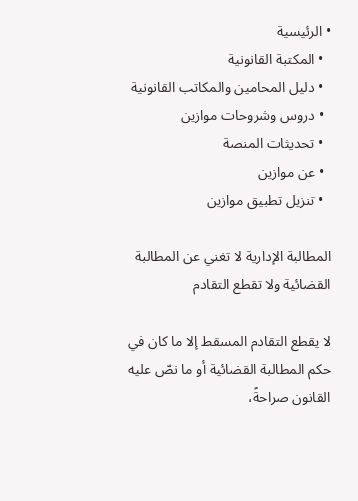• الرئيسية
  • المكتبة القانونية
  • دليل المحامين والمكاتب القانونية
  • دروس وشروحات موازين
  • تحديثات المنصة
  • عن موازين
  • تنزيل تطبيق موازين

المطالبة الإدارية لا تغني عن المطالبة القضائية ولا تقطع التقادم

لا يقطع التقادم المسقط إلا ما كان في حكم المطالبة القضائية أو ما نصّ عليه القانون صراحةً،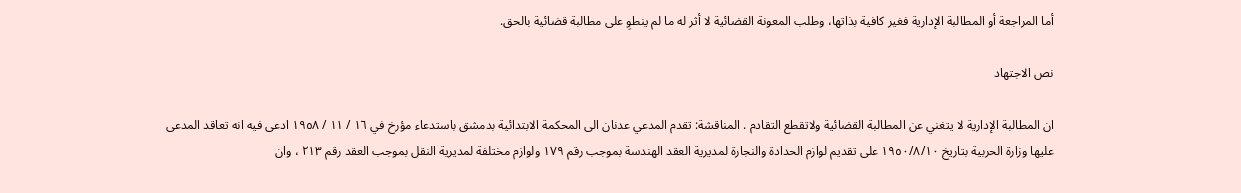أما المراجعة أو المطالبة الإدارية فغير كافية بذاتها، وطلب المعونة القضائية لا أثر له ما لم ينطوِ على مطالبة قضائية بالحق.

نص الاجتهاد

ان المطالبة الإدارية لا يتغني عن المطالبة القضائية ولاتقطع التقادم . المناقشة: تقدم المدعي عدنان الى المحكمة الابتدائية بدمشق باستدعاء مؤرخ في ١٦ / ١١ / ١٩٥٨ ادعى فيه انه تعاقد المدعى عليها وزارة الحربية بتاريخ ١٩٥٠/٨/١٠ على تقديم لوازم الحدادة والنجارة لمديرية العقد الهندسة بموجب رقم ۱۷۹ ولوازم مختلفة لمديرية النقل بموجب العقد رقم ۲۱۳ ، وان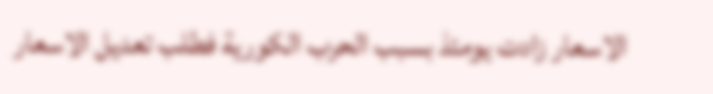الاسعار زادت يومئذ بسبب الحرب الكورية فطلب تعديل الاسعار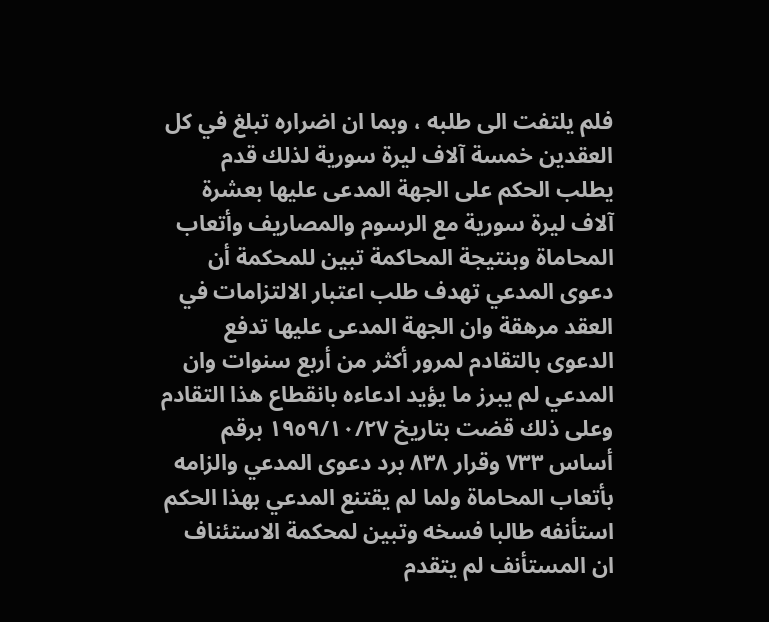فلم يلتفت الى طلبه ، وبما ان اضراره تبلغ في كل العقدين خمسة آلاف ليرة سورية لذلك قدم يطلب الحكم على الجهة المدعى عليها بعشرة آلاف ليرة سورية مع الرسوم والمصاريف وأتعاب المحاماة وبنتيجة المحاكمة تبين للمحكمة أن دعوى المدعي تهدف طلب اعتبار الالتزامات في العقد مرهقة وان الجهة المدعى عليها تدفع الدعوى بالتقادم لمرور أكثر من أربع سنوات وان المدعي لم يبرز ما يؤيد ادعاءه بانقطاع هذا التقادم وعلى ذلك قضت بتاريخ ١٩٥٩/١٠/٢٧ برقم أساس ۷۳۳ وقرار ۸۳۸ برد دعوى المدعي والزامه بأتعاب المحاماة ولما لم يقتنع المدعي بهذا الحكم استأنفه طالبا فسخه وتبين لمحكمة الاستئناف ان المستأنف لم يتقدم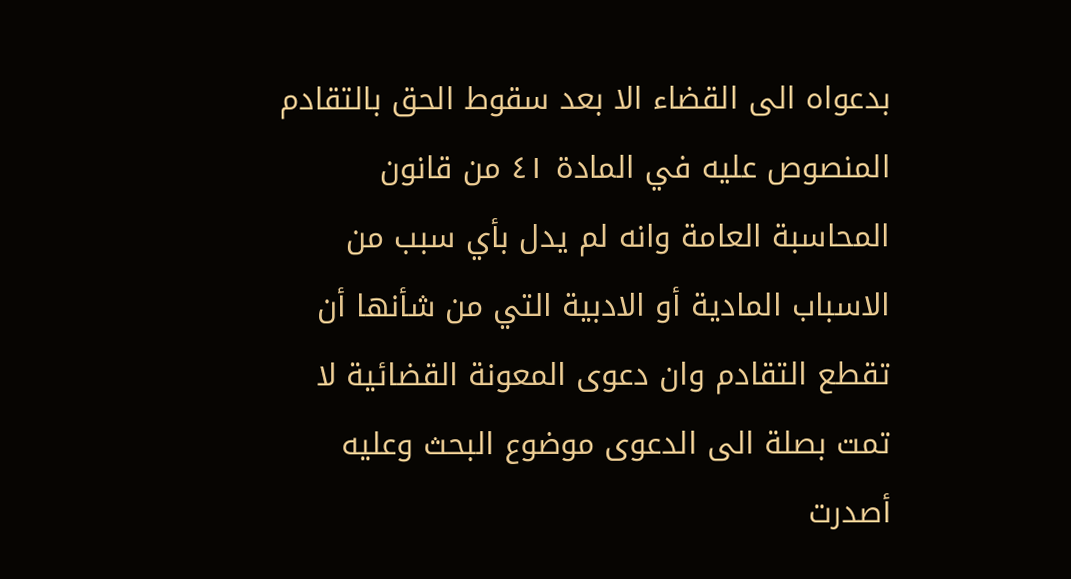بدعواه الى القضاء الا بعد سقوط الحق بالتقادم المنصوص عليه في المادة ٤١ من قانون المحاسبة العامة وانه لم يدل بأي سبب من الاسباب المادية أو الادبية التي من شأنها أن تقطع التقادم وان دعوى المعونة القضائية لا تمت بصلة الى الدعوى موضوع البحث وعليه أصدرت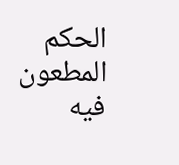الحكم المطعون فيه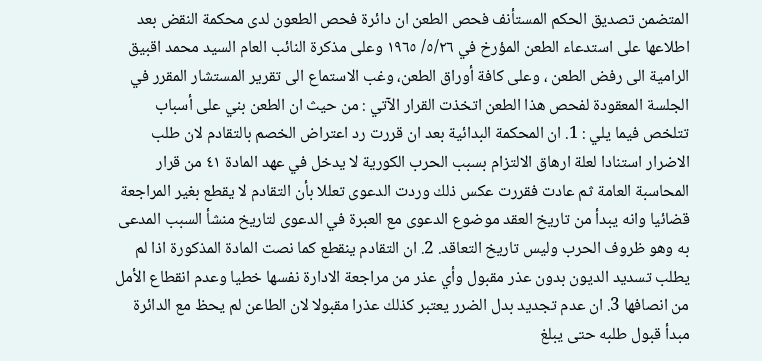المتضمن تصديق الحكم المستأنف فحص الطعن ان دائرة فحص الطعون لدى محكمة النقض بعد اطلاعها على استدعاء الطعن المؤرخ في ٥/٢٦/ ١٩٦٥ وعلى مذكرة النائب العام السيد محمد اقبيق الرامية الى رفض الطعن ، وعلى كافة أوراق الطعن، وغب الاستماع الى تقرير المستشار المقرر في الجلسة المعقودة لفحص هذا الطعن اتخذت القرار الآتي : من حيث ان الطعن بني على أسباب تتلخص فيما يلي : 1. ان المحكمة البدائية بعد ان قررت رد اعتراض الخصم بالتقادم لان طلب الاضرار استنادا لعلة ارهاق الالتزام بسبب الحرب الكورية لا يدخل في عهد المادة ٤١ من قرار المحاسبة العامة ثم عادت فقررت عكس ذلك وردت الدعوى تعللا بأن التقادم لا يقطع بغير المراجعة قضائيا وانه يبدأ من تاريخ العقد موضوع الدعوى مع العبرة في الدعوى لتاريخ منشأ السبب المدعى به وهو ظروف الحرب وليس تاريخ التعاقد. 2. ان التقادم ينقطع كما نصت المادة المذكورة اذا لم يطلب تسديد الديون بدون عذر مقبول وأي عذر من مراجعة الادارة نفسها خطيا وعدم انقطاع الأمل من انصافها 3. ان عدم تجديد بدل الضرر يعتبر كذلك عذرا مقبولا لان الطاعن لم يحظ مع الدائرة مبدأ قبول طلبه حتى يبلغ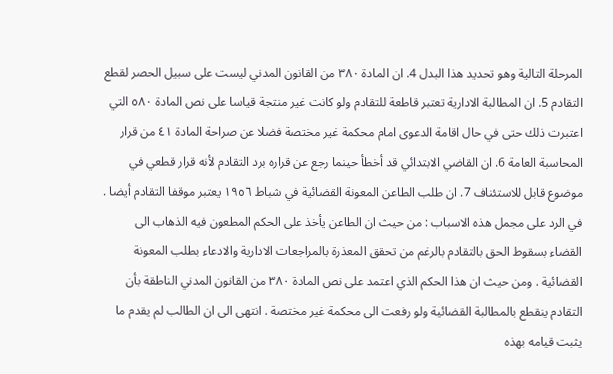المرحلة التالية وهو تحديد هذا البدل 4. ان المادة ۳۸۰ من القانون المدني ليست على سبيل الحصر لقطع التقادم 5. ان المطالبة الادارية تعتبر قاطعة للتقادم ولو كانت غير منتجة قياسا على نص المادة ٥٨٠ التي اعتبرت ذلك حتى في حال اقامة الدعوى امام محكمة غير مختصة فضلا عن صراحة المادة ٤١ من قرار المحاسبة العامة 6. ان القاضي الابتدائي قد أخطأ حينما رجع عن قراره برد التقادم لأنه قرار قطعي في موضوع قابل للاستئناف 7. ان طلب الطاعن المعونة القضائية في شباط ١٩٥٦ يعتبر موقفا التقادم أيضا . في الرد على مجمل هذه الاسباب : من حيث ان الطاعن يأخذ على الحكم المطعون فيه الذهاب الى القضاء بسقوط الحق بالتقادم بالرغم من تحقق المعذرة بالمراجعات الادارية والادعاء بطلب المعونة القضائية . ومن حيث ان هذا الحكم الذي اعتمد على نص المادة ۳۸۰ من القانون المدني الناطقة بأن التقادم ينقطع بالمطالبة القضائية ولو رفعت الى محكمة غير مختصة . انتهى الى ان الطالب لم يقدم ما يثبت قيامه بهذه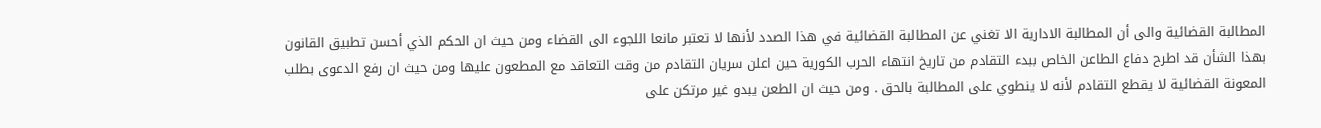المطالبة القضائية والى أن المطالبة الادارية الا تغني عن المطالبة القضائية في هذا الصدد لأنها لا تعتبر مانعا اللجوء الى القضاء ومن حيث ان الحكم الذي أحسن تطبيق القانون بهذا الشأن قد اطرح دفاع الطاعن الخاص ببدء التقادم من تاريخ انتهاء الحرب الكورية حين اعلن سريان التقادم من وقت التعاقد مع المطعون عليها ومن حيث ان رفع الدعوى بطلب المعونة القضائية لا يقطع التقادم لأنه لا ينطوي على المطالبة بالحق . ومن حيث ان الطعن يبدو غير مرتكن على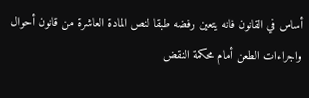أساس في القانون فانه يتعين رفضه طبقا لنص المادة العاشرة من قانون أحوال واجراءات الطعن أمام محكمة النقض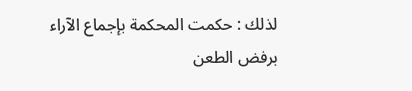لذلك : حكمت المحكمة بإجماع الآراء برفض الطعن